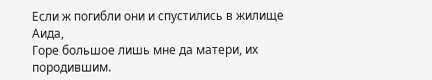Если ж погибли они и спустились в жилище Аида,
Горе большое лишь мне да матери, их породившим.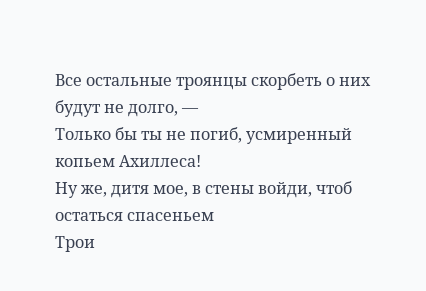Все остальные троянцы скорбеть о них будут не долго, —
Только бы ты не погиб, усмиренный копьем Ахиллеса!
Ну же, дитя мое, в стены войди, чтоб остаться спасеньем
Трои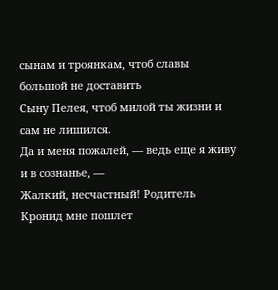сынам и троянкам, чтоб славы большой не доставить
Сыну Пелея, чтоб милой ты жизни и сам не лишился.
Да и меня пожалей, — ведь еще я живу и в сознанье, —
Жалкий, несчастный! Родитель Кронид мне пошлет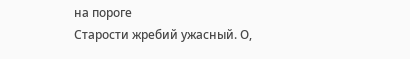на пороге
Старости жребий ужасный. О,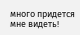много придется мне видеть!